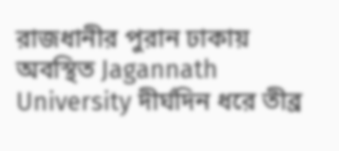রাজধানীর পুরান ঢাকায় অবস্থিত Jagannath University দীর্ঘদিন ধরে তীব্র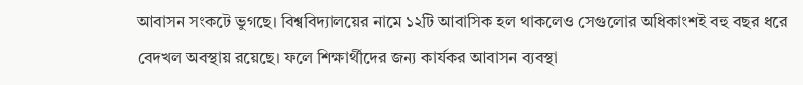আবাসন সংকটে ভুগছে। বিশ্ববিদ্যালয়ের নামে ১২টি আবাসিক হল থাকলেও সেগুলোর অধিকাংশই বহু বছর ধরে বেদখল অবস্থায় রয়েছে। ফলে শিক্ষার্থীদের জন্য কার্যকর আবাসন ব্যবস্থা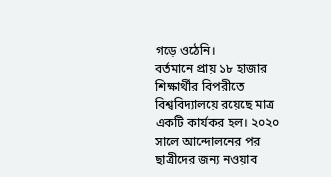গড়ে ওঠেনি।
বর্তমানে প্রায় ১৮ হাজার শিক্ষার্থীর বিপরীতে বিশ্ববিদ্যালয়ে রয়েছে মাত্র একটি কার্যকর হল। ২০২০ সালে আন্দোলনের পর ছাত্রীদের জন্য নওয়াব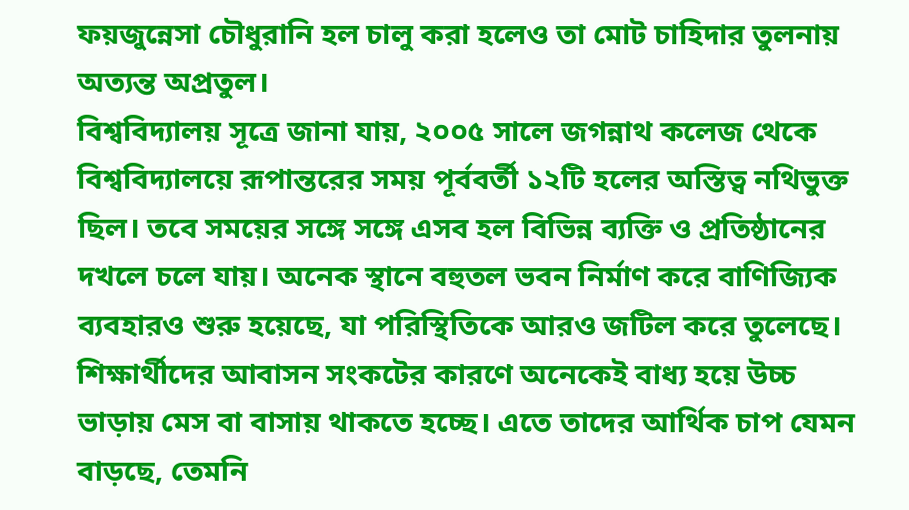ফয়জুন্নেসা চৌধুরানি হল চালু করা হলেও তা মোট চাহিদার তুলনায় অত্যন্ত অপ্রতুল।
বিশ্ববিদ্যালয় সূত্রে জানা যায়, ২০০৫ সালে জগন্নাথ কলেজ থেকে বিশ্ববিদ্যালয়ে রূপান্তরের সময় পূর্ববর্তী ১২টি হলের অস্তিত্ব নথিভুক্ত ছিল। তবে সময়ের সঙ্গে সঙ্গে এসব হল বিভিন্ন ব্যক্তি ও প্রতিষ্ঠানের দখলে চলে যায়। অনেক স্থানে বহুতল ভবন নির্মাণ করে বাণিজ্যিক ব্যবহারও শুরু হয়েছে, যা পরিস্থিতিকে আরও জটিল করে তুলেছে।
শিক্ষার্থীদের আবাসন সংকটের কারণে অনেকেই বাধ্য হয়ে উচ্চ ভাড়ায় মেস বা বাসায় থাকতে হচ্ছে। এতে তাদের আর্থিক চাপ যেমন বাড়ছে, তেমনি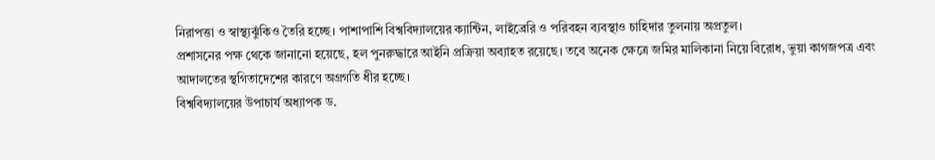নিরাপত্তা ও স্বাস্থ্যঝুঁকিও তৈরি হচ্ছে। পাশাপাশি বিশ্ববিদ্যালয়ের ক্যান্টিন, লাইব্রেরি ও পরিবহন ব্যবস্থাও চাহিদার তুলনায় অপ্রতুল।
প্রশাসনের পক্ষ থেকে জানানো হয়েছে, হল পুনরুদ্ধারে আইনি প্রক্রিয়া অব্যাহত রয়েছে। তবে অনেক ক্ষেত্রে জমির মালিকানা নিয়ে বিরোধ, ভুয়া কাগজপত্র এবং আদালতের স্থগিতাদেশের কারণে অগ্রগতি ধীর হচ্ছে।
বিশ্ববিদ্যালয়ের উপাচার্য অধ্যাপক ড.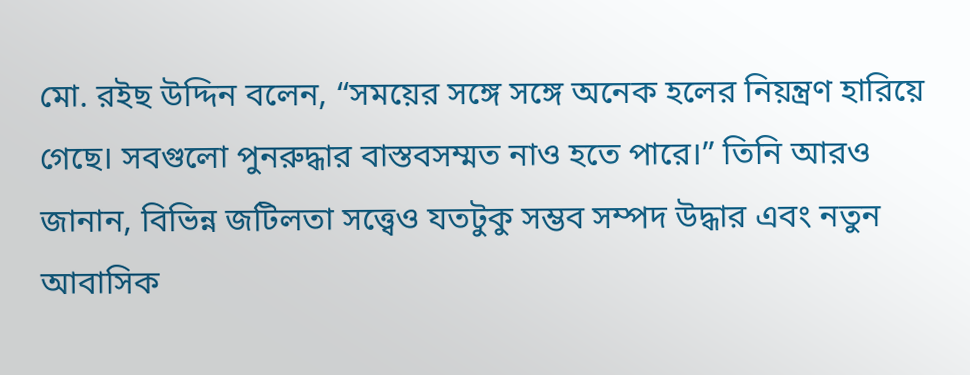মো. রইছ উদ্দিন বলেন, “সময়ের সঙ্গে সঙ্গে অনেক হলের নিয়ন্ত্রণ হারিয়ে গেছে। সবগুলো পুনরুদ্ধার বাস্তবসম্মত নাও হতে পারে।” তিনি আরও জানান, বিভিন্ন জটিলতা সত্ত্বেও যতটুকু সম্ভব সম্পদ উদ্ধার এবং নতুন আবাসিক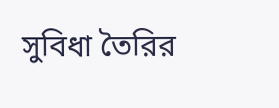সুবিধা তৈরির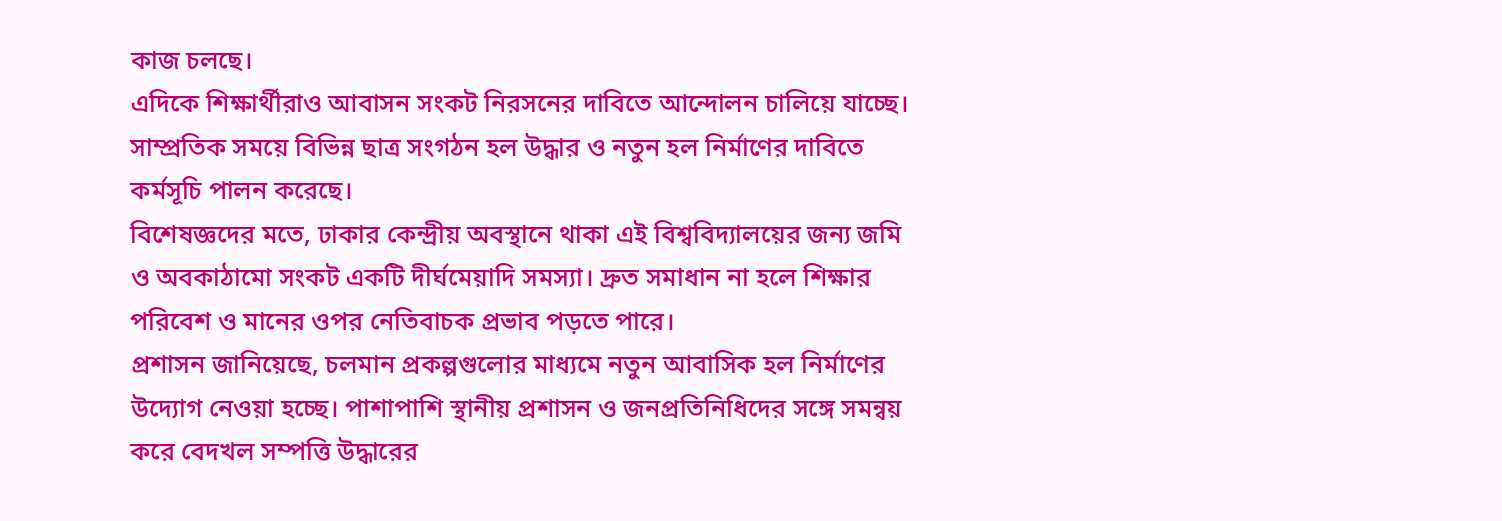কাজ চলছে।
এদিকে শিক্ষার্থীরাও আবাসন সংকট নিরসনের দাবিতে আন্দোলন চালিয়ে যাচ্ছে। সাম্প্রতিক সময়ে বিভিন্ন ছাত্র সংগঠন হল উদ্ধার ও নতুন হল নির্মাণের দাবিতে কর্মসূচি পালন করেছে।
বিশেষজ্ঞদের মতে, ঢাকার কেন্দ্রীয় অবস্থানে থাকা এই বিশ্ববিদ্যালয়ের জন্য জমি ও অবকাঠামো সংকট একটি দীর্ঘমেয়াদি সমস্যা। দ্রুত সমাধান না হলে শিক্ষার পরিবেশ ও মানের ওপর নেতিবাচক প্রভাব পড়তে পারে।
প্রশাসন জানিয়েছে, চলমান প্রকল্পগুলোর মাধ্যমে নতুন আবাসিক হল নির্মাণের উদ্যোগ নেওয়া হচ্ছে। পাশাপাশি স্থানীয় প্রশাসন ও জনপ্রতিনিধিদের সঙ্গে সমন্বয় করে বেদখল সম্পত্তি উদ্ধারের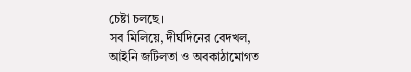চেষ্টা চলছে।
সব মিলিয়ে, দীর্ঘদিনের বেদখল, আইনি জটিলতা ও অবকাঠামোগত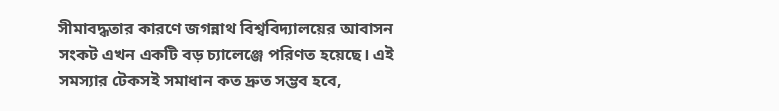সীমাবদ্ধতার কারণে জগন্নাথ বিশ্ববিদ্যালয়ের আবাসন সংকট এখন একটি বড় চ্যালেঞ্জে পরিণত হয়েছে। এই সমস্যার টেকসই সমাধান কত দ্রুত সম্ভব হবে,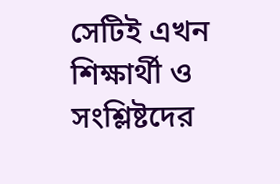সেটিই এখন শিক্ষার্থী ও সংশ্লিষ্টদের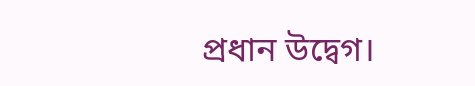প্রধান উদ্বেগ।